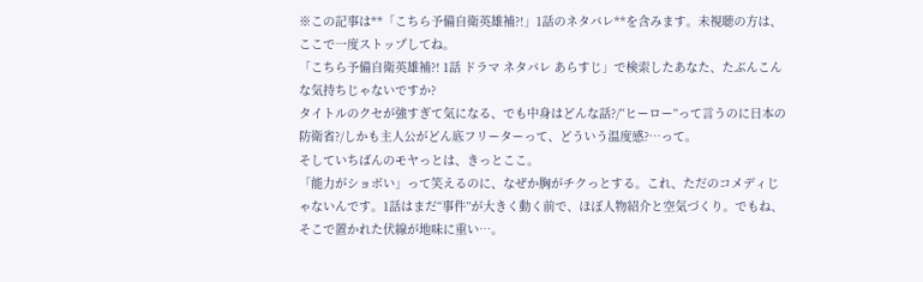※この記事は**「こちら予備自衛英雄補?!」1話のネタバレ**を含みます。未視聴の方は、ここで一度ストップしてね。
「こちら予備自衛英雄補?! 1話 ドラマ ネタバレ あらすじ」で検索したあなた、たぶんこんな気持ちじゃないですか?
タイトルのクセが強すぎて気になる、でも中身はどんな話?/“ヒーロー”って言うのに日本の防衛省?/しかも主人公がどん底フリーターって、どういう温度感?…って。
そしていちばんのモヤっとは、きっとここ。
「能力がショボい」って笑えるのに、なぜか胸がチクっとする。これ、ただのコメディじゃないんです。1話はまだ“事件”が大きく動く前で、ほぼ人物紹介と空気づくり。でもね、そこで置かれた伏線が地味に重い…。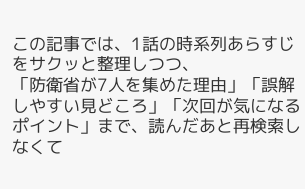この記事では、1話の時系列あらすじをサクッと整理しつつ、
「防衛省が7人を集めた理由」「誤解しやすい見どころ」「次回が気になるポイント」まで、読んだあと再検索しなくて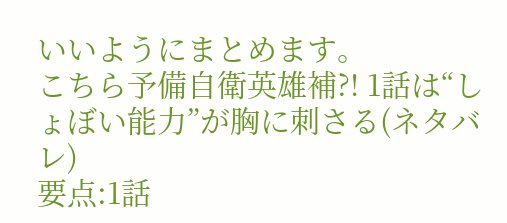いいようにまとめます。
こちら予備自衛英雄補?! 1話は“しょぼい能力”が胸に刺さる(ネタバレ)
要点:1話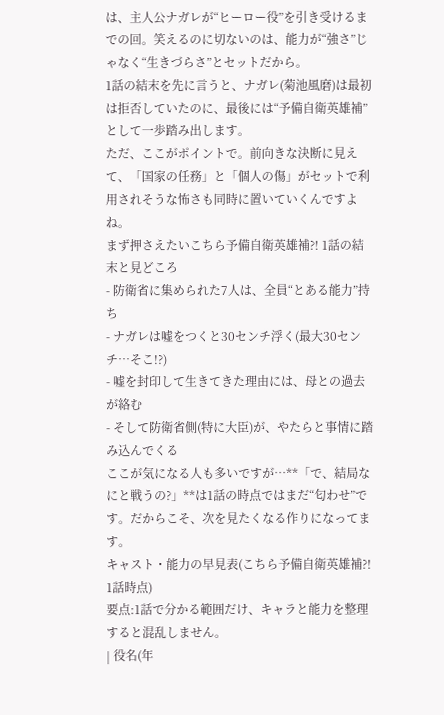は、主人公ナガレが“ヒーロー役”を引き受けるまでの回。笑えるのに切ないのは、能力が“強さ”じゃなく“生きづらさ”とセットだから。
1話の結末を先に言うと、ナガレ(菊池風磨)は最初は拒否していたのに、最後には“予備自衛英雄補”として一歩踏み出します。
ただ、ここがポイントで。前向きな決断に見えて、「国家の任務」と「個人の傷」がセットで利用されそうな怖さも同時に置いていくんですよね。
まず押さえたいこちら予備自衛英雄補?! 1話の結末と見どころ
- 防衛省に集められた7人は、全員“とある能力”持ち
- ナガレは嘘をつくと30センチ浮く(最大30センチ…そこ!?)
- 嘘を封印して生きてきた理由には、母との過去が絡む
- そして防衛省側(特に大臣)が、やたらと事情に踏み込んでくる
ここが気になる人も多いですが…**「で、結局なにと戦うの?」**は1話の時点ではまだ“匂わせ”です。だからこそ、次を見たくなる作りになってます。
キャスト・能力の早見表(こちら予備自衛英雄補?! 1話時点)
要点:1話で分かる範囲だけ、キャラと能力を整理すると混乱しません。
| 役名(年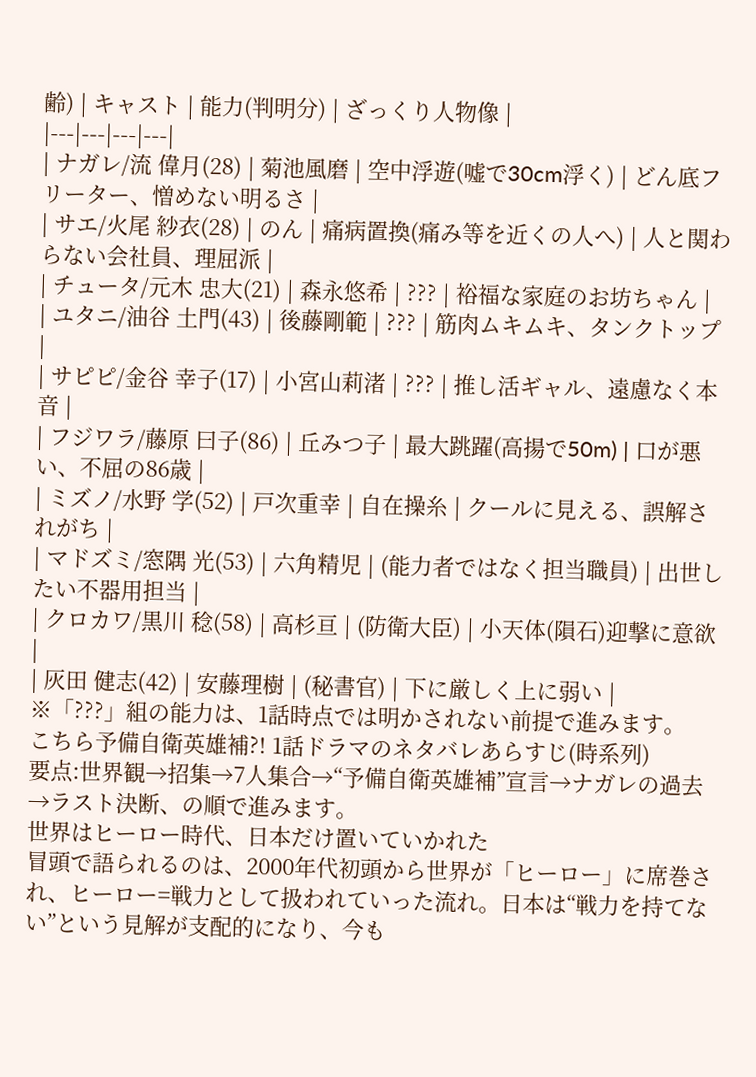齢) | キャスト | 能力(判明分) | ざっくり人物像 |
|---|---|---|---|
| ナガレ/流 偉月(28) | 菊池風磨 | 空中浮遊(嘘で30cm浮く) | どん底フリーター、憎めない明るさ |
| サエ/火尾 紗衣(28) | のん | 痛病置換(痛み等を近くの人へ) | 人と関わらない会社員、理屈派 |
| チュータ/元木 忠大(21) | 森永悠希 | ??? | 裕福な家庭のお坊ちゃん |
| ユタニ/油谷 土門(43) | 後藤剛範 | ??? | 筋肉ムキムキ、タンクトップ |
| サピピ/金谷 幸子(17) | 小宮山莉渚 | ??? | 推し活ギャル、遠慮なく本音 |
| フジワラ/藤原 曰子(86) | 丘みつ子 | 最大跳躍(高揚で50m) | 口が悪い、不屈の86歳 |
| ミズノ/水野 学(52) | 戸次重幸 | 自在操糸 | クールに見える、誤解されがち |
| マドズミ/窓隅 光(53) | 六角精児 | (能力者ではなく担当職員) | 出世したい不器用担当 |
| クロカワ/黒川 稔(58) | 高杉亘 | (防衛大臣) | 小天体(隕石)迎撃に意欲 |
| 灰田 健志(42) | 安藤理樹 | (秘書官) | 下に厳しく上に弱い |
※「???」組の能力は、1話時点では明かされない前提で進みます。
こちら予備自衛英雄補?! 1話ドラマのネタバレあらすじ(時系列)
要点:世界観→招集→7人集合→“予備自衛英雄補”宣言→ナガレの過去→ラスト決断、の順で進みます。
世界はヒーロー時代、日本だけ置いていかれた
冒頭で語られるのは、2000年代初頭から世界が「ヒーロー」に席巻され、ヒーロー=戦力として扱われていった流れ。日本は“戦力を持てない”という見解が支配的になり、今も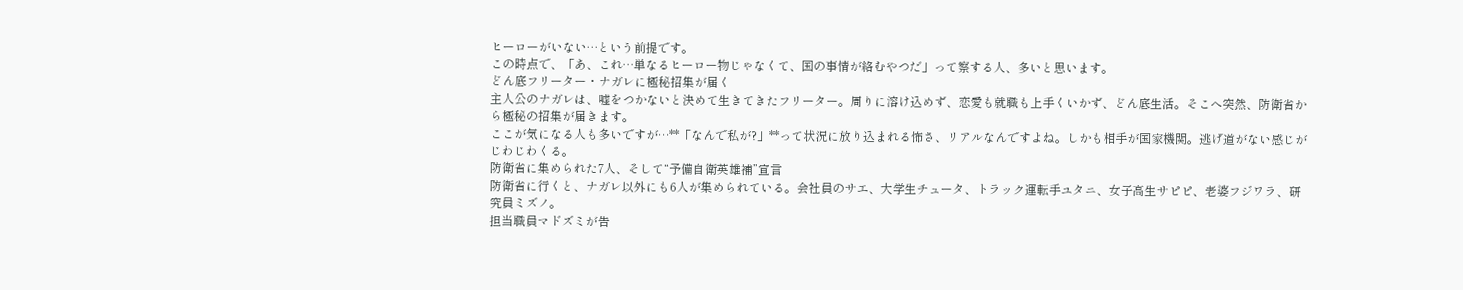ヒーローがいない…という前提です。
この時点で、「あ、これ…単なるヒーロー物じゃなくて、国の事情が絡むやつだ」って察する人、多いと思います。
どん底フリーター・ナガレに極秘招集が届く
主人公のナガレは、嘘をつかないと決めて生きてきたフリーター。周りに溶け込めず、恋愛も就職も上手くいかず、どん底生活。そこへ突然、防衛省から極秘の招集が届きます。
ここが気になる人も多いですが…**「なんで私が?」**って状況に放り込まれる怖さ、リアルなんですよね。しかも相手が国家機関。逃げ道がない感じがじわじわくる。
防衛省に集められた7人、そして“予備自衛英雄補”宣言
防衛省に行くと、ナガレ以外にも6人が集められている。会社員のサエ、大学生チュータ、トラック運転手ユタニ、女子高生サピピ、老婆フジワラ、研究員ミズノ。
担当職員マドズミが告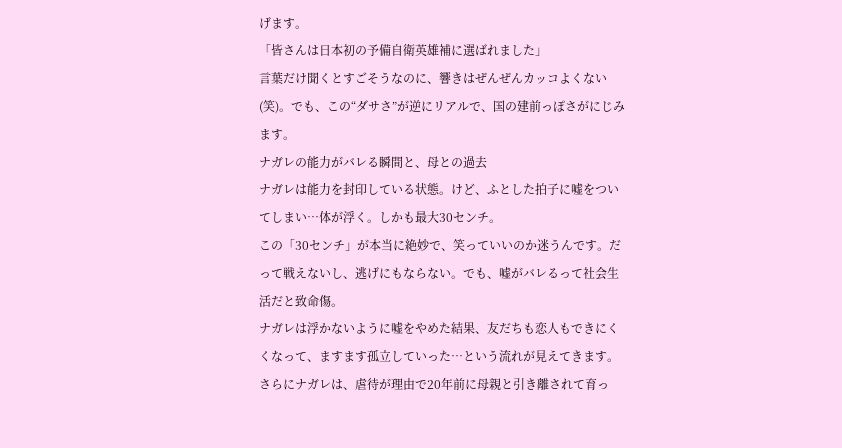げます。
「皆さんは日本初の予備自衛英雄補に選ばれました」
言葉だけ聞くとすごそうなのに、響きはぜんぜんカッコよくない(笑)。でも、この“ダサさ”が逆にリアルで、国の建前っぽさがにじみます。
ナガレの能力がバレる瞬間と、母との過去
ナガレは能力を封印している状態。けど、ふとした拍子に嘘をついてしまい…体が浮く。しかも最大30センチ。
この「30センチ」が本当に絶妙で、笑っていいのか迷うんです。だって戦えないし、逃げにもならない。でも、嘘がバレるって社会生活だと致命傷。
ナガレは浮かないように嘘をやめた結果、友だちも恋人もできにくくなって、ますます孤立していった…という流れが見えてきます。
さらにナガレは、虐待が理由で20年前に母親と引き離されて育っ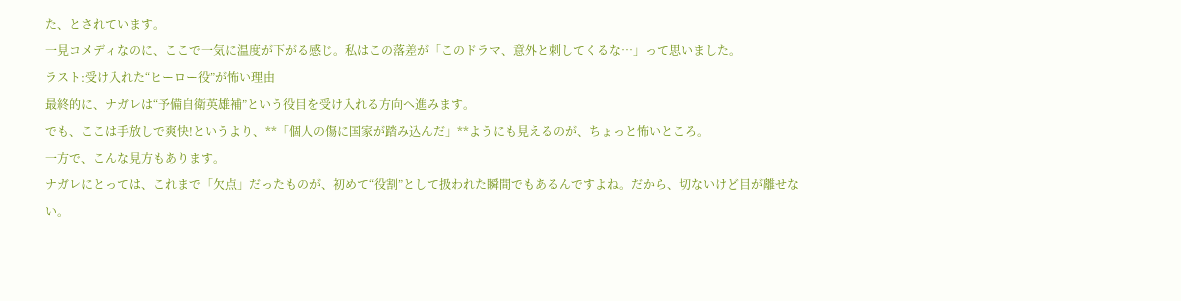た、とされています。
一見コメディなのに、ここで一気に温度が下がる感じ。私はこの落差が「このドラマ、意外と刺してくるな…」って思いました。
ラスト:受け入れた“ヒーロー役”が怖い理由
最終的に、ナガレは“予備自衛英雄補”という役目を受け入れる方向へ進みます。
でも、ここは手放しで爽快!というより、**「個人の傷に国家が踏み込んだ」**ようにも見えるのが、ちょっと怖いところ。
一方で、こんな見方もあります。
ナガレにとっては、これまで「欠点」だったものが、初めて“役割”として扱われた瞬間でもあるんですよね。だから、切ないけど目が離せない。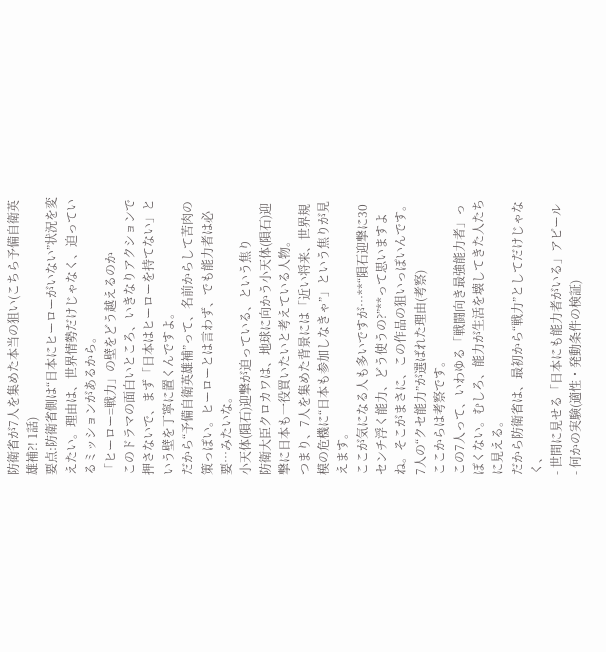防衛省が7人を集めた本当の狙い(こちら予備自衛英雄補?! 1話)
要点:防衛省側は“日本にヒーローがいない”状況を変えたい。理由は、世界情勢だけじゃなく、迫っているミッションがあるから。
「ヒーロー=戦力」の壁をどう越えるのか
このドラマの面白いところ、いきなりアクションで押さないで、まず「日本はヒーローを持てない」という壁を丁寧に置くんですよ。
だから“予備自衛英雄補”って、名前からして苦肉の策っぽい。ヒーローとは言わず、でも能力者は必要…みたいな。
小天体(隕石)迎撃が迫っている、という焦り
防衛大臣クロカワは、地球に向かう小天体(隕石)迎撃に日本も一役買いたいと考えている人物。
つまり、7人を集めた背景には「近い将来、世界規模の危機に“日本も参加しなきゃ”」という焦りが見えます。
ここが気になる人も多いですが…**“隕石迎撃に30センチ浮く能力、どう使うの?”**って思いますよね。そこがまさに、この作品の狙いっぽいんです。
7人の“クセ能力”が選ばれた理由(考察)
ここからは考察です。
この7人って、いわゆる「戦闘向き最強能力者」っぽくない。むしろ、能力が生活を壊してきた人たちに見える。
だから防衛省は、最初から“戦力”としてだけじゃなく、
- 世間に見せる「日本にも能力者がいる」アピール
- 何かの実験(適性・発動条件の検証)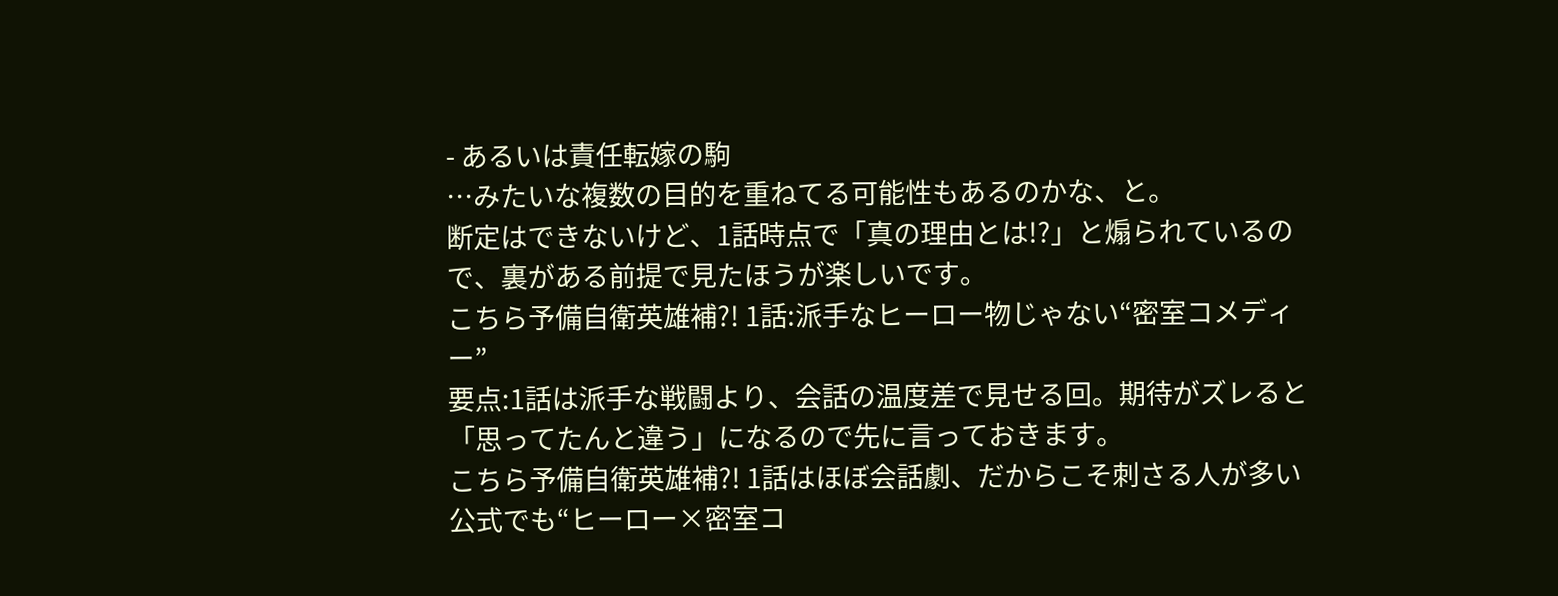- あるいは責任転嫁の駒
…みたいな複数の目的を重ねてる可能性もあるのかな、と。
断定はできないけど、1話時点で「真の理由とは!?」と煽られているので、裏がある前提で見たほうが楽しいです。
こちら予備自衛英雄補?! 1話:派手なヒーロー物じゃない“密室コメディー”
要点:1話は派手な戦闘より、会話の温度差で見せる回。期待がズレると「思ってたんと違う」になるので先に言っておきます。
こちら予備自衛英雄補?! 1話はほぼ会話劇、だからこそ刺さる人が多い
公式でも“ヒーロー×密室コ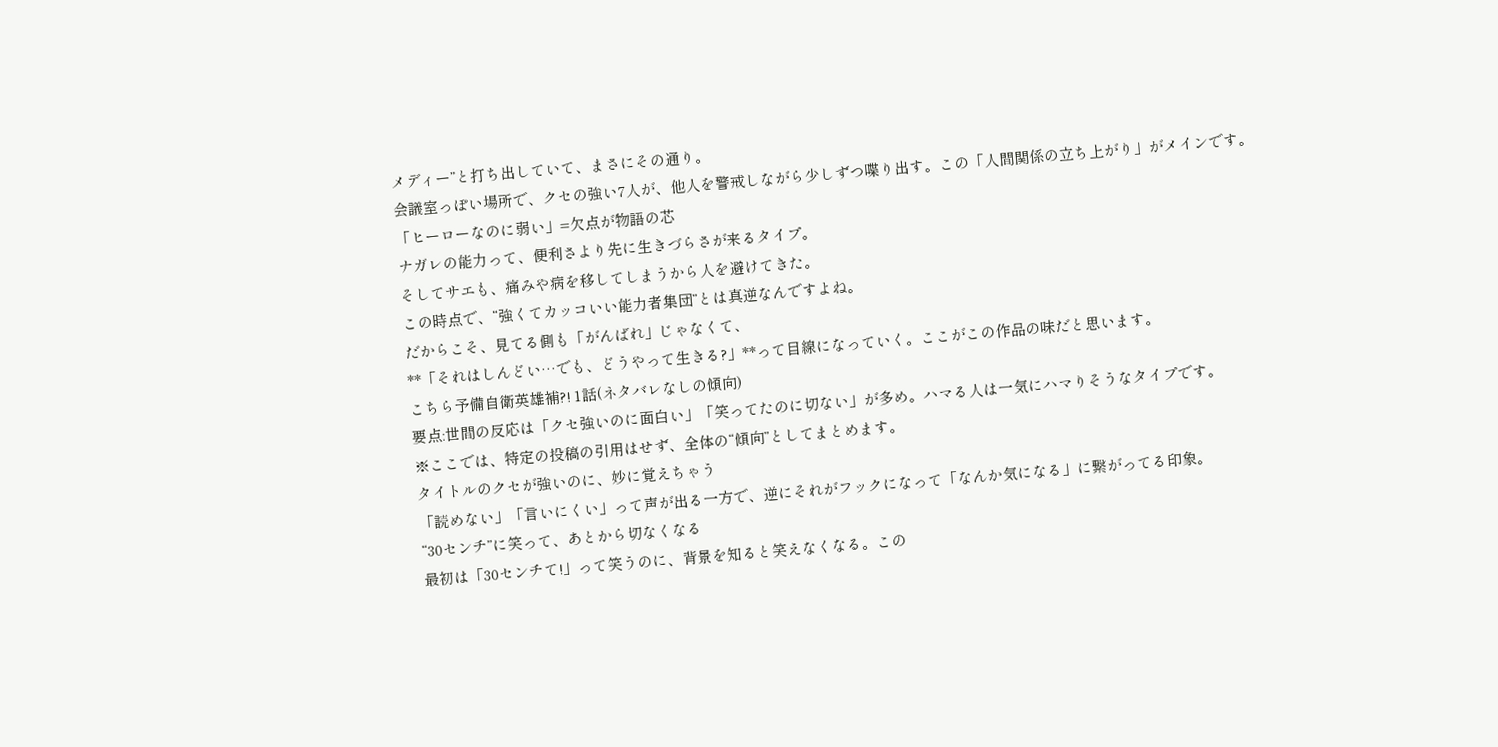メディー”と打ち出していて、まさにその通り。
会議室っぽい場所で、クセの強い7人が、他人を警戒しながら少しずつ喋り出す。この「人間関係の立ち上がり」がメインです。
「ヒーローなのに弱い」=欠点が物語の芯
ナガレの能力って、便利さより先に生きづらさが来るタイプ。
そしてサエも、痛みや病を移してしまうから人を避けてきた。
この時点で、“強くてカッコいい能力者集団”とは真逆なんですよね。
だからこそ、見てる側も「がんばれ」じゃなくて、
**「それはしんどい…でも、どうやって生きる?」**って目線になっていく。ここがこの作品の味だと思います。
こちら予備自衛英雄補?! 1話(ネタバレなしの傾向)
要点:世間の反応は「クセ強いのに面白い」「笑ってたのに切ない」が多め。ハマる人は一気にハマりそうなタイプです。
※ここでは、特定の投稿の引用はせず、全体の“傾向”としてまとめます。
タイトルのクセが強いのに、妙に覚えちゃう
「読めない」「言いにくい」って声が出る一方で、逆にそれがフックになって「なんか気になる」に繋がってる印象。
“30センチ”に笑って、あとから切なくなる
最初は「30センチて!」って笑うのに、背景を知ると笑えなくなる。この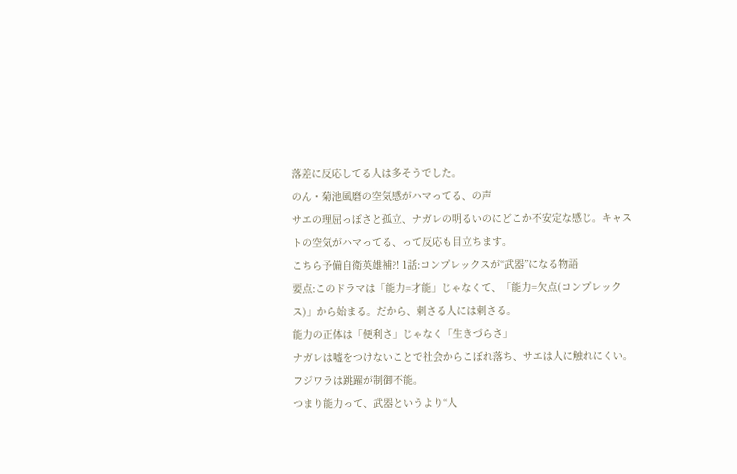落差に反応してる人は多そうでした。
のん・菊池風磨の空気感がハマってる、の声
サエの理屈っぽさと孤立、ナガレの明るいのにどこか不安定な感じ。キャストの空気がハマってる、って反応も目立ちます。
こちら予備自衛英雄補?! 1話:コンプレックスが“武器”になる物語
要点:このドラマは「能力=才能」じゃなくて、「能力=欠点(コンプレックス)」から始まる。だから、刺さる人には刺さる。
能力の正体は「便利さ」じゃなく「生きづらさ」
ナガレは嘘をつけないことで社会からこぼれ落ち、サエは人に触れにくい。フジワラは跳躍が制御不能。
つまり能力って、武器というより“人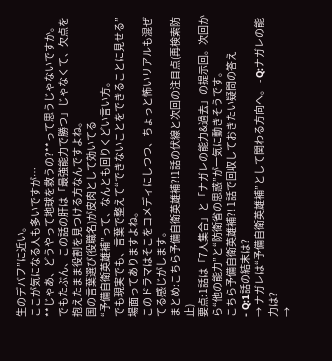生のデバフ”に近い。
ここが気になる人も多いですが…
**じゃあ、どうやって地球を救うの?**って思うじゃないですか。
でもたぶん、この話の肝は「最強能力で勝つ」じゃなくて、欠点を抱えたまま役割を見つける方なんですよね。
国の言葉選び(役職名)が皮肉として効いてる
“予備自衛英雄補”って、なんとも回りくどい言い方。
でも現実でも、言葉で整えて“できないことをできることに見せる”場面ってありますよね。
このドラマはそこをコメディにしつつ、ちょっと怖いリアルも混ぜてる感じがします。
まとめ:こちら予備自衛英雄補?!1話の伏線と次回の注目点(再検索防止)
要点:1話は「7人集合」と「ナガレの能力&過去」の提示回。次回から“他の能力”と“防衛省の思惑”が一気に動きそうです。
こちら予備自衛英雄補?! 1話で回収しておきたい疑問の答え
- Q:1話の結末は?
→ ナガレは“予備自衛英雄補”として関わる方向へ。 - Q:ナガレの能力は?
→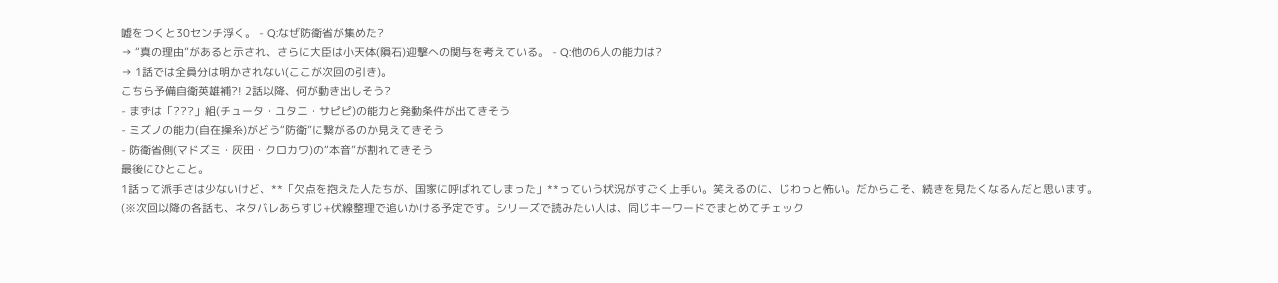嘘をつくと30センチ浮く。 - Q:なぜ防衛省が集めた?
→ “真の理由”があると示され、さらに大臣は小天体(隕石)迎撃への関与を考えている。 - Q:他の6人の能力は?
→ 1話では全員分は明かされない(ここが次回の引き)。
こちら予備自衛英雄補?! 2話以降、何が動き出しそう?
- まずは「???」組(チュータ・ユタニ・サピピ)の能力と発動条件が出てきそう
- ミズノの能力(自在操糸)がどう“防衛”に繋がるのか見えてきそう
- 防衛省側(マドズミ・灰田・クロカワ)の“本音”が割れてきそう
最後にひとこと。
1話って派手さは少ないけど、**「欠点を抱えた人たちが、国家に呼ばれてしまった」**っていう状況がすごく上手い。笑えるのに、じわっと怖い。だからこそ、続きを見たくなるんだと思います。
(※次回以降の各話も、ネタバレあらすじ+伏線整理で追いかける予定です。シリーズで読みたい人は、同じキーワードでまとめてチェック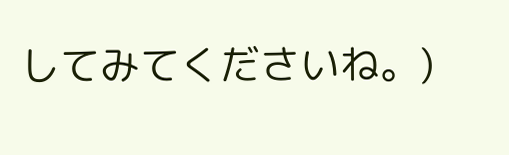してみてくださいね。)